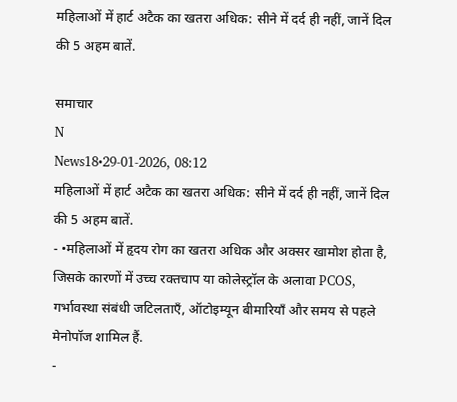महिलाओं में हार्ट अटैक का खतरा अधिक: सीने में दर्द ही नहीं, जानें दिल की 5 अहम बातें.

समाचार
N
News18•29-01-2026, 08:12
महिलाओं में हार्ट अटैक का खतरा अधिक: सीने में दर्द ही नहीं, जानें दिल की 5 अहम बातें.
- •महिलाओं में हृदय रोग का खतरा अधिक और अक्सर खामोश होता है, जिसके कारणों में उच्च रक्तचाप या कोलेस्ट्रॉल के अलावा PCOS, गर्भावस्था संबंधी जटिलताएँ, ऑटोइम्यून बीमारियाँ और समय से पहले मेनोपॉज शामिल हैं.
-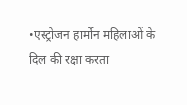•एस्ट्रोजन हार्मोन महिलाओं के दिल की रक्षा करता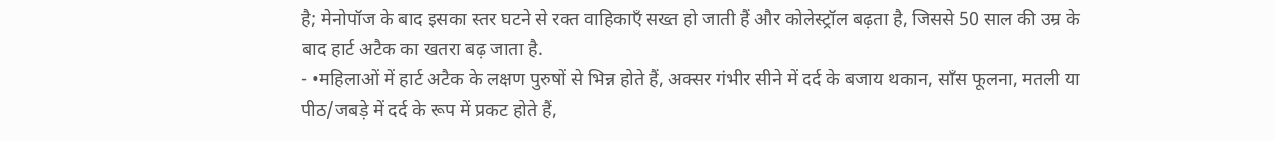है; मेनोपॉज के बाद इसका स्तर घटने से रक्त वाहिकाएँ सख्त हो जाती हैं और कोलेस्ट्रॉल बढ़ता है, जिससे 50 साल की उम्र के बाद हार्ट अटैक का खतरा बढ़ जाता है.
- •महिलाओं में हार्ट अटैक के लक्षण पुरुषों से भिन्न होते हैं, अक्सर गंभीर सीने में दर्द के बजाय थकान, साँस फूलना, मतली या पीठ/जबड़े में दर्द के रूप में प्रकट होते हैं,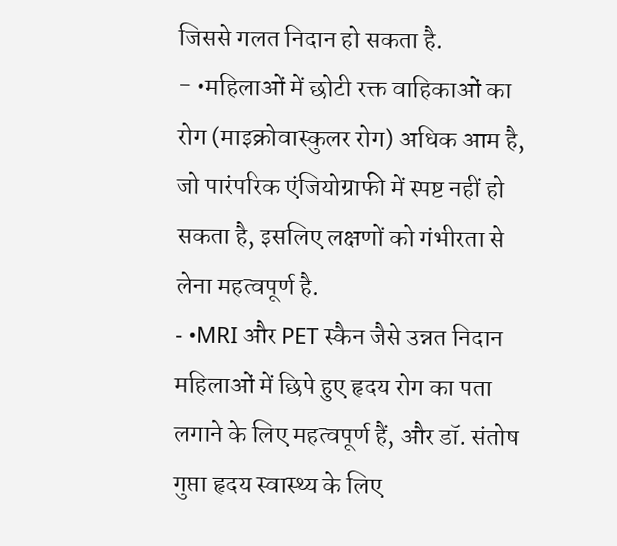जिससे गलत निदान हो सकता है.
- •महिलाओं में छोटी रक्त वाहिकाओं का रोग (माइक्रोवास्कुलर रोग) अधिक आम है, जो पारंपरिक एंजियोग्राफी में स्पष्ट नहीं हो सकता है, इसलिए लक्षणों को गंभीरता से लेना महत्वपूर्ण है.
- •MRI और PET स्कैन जैसे उन्नत निदान महिलाओं में छिपे हुए हृदय रोग का पता लगाने के लिए महत्वपूर्ण हैं, और डॉ. संतोष गुप्ता हृदय स्वास्थ्य के लिए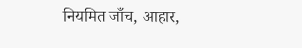नियमित जाँच, आहार,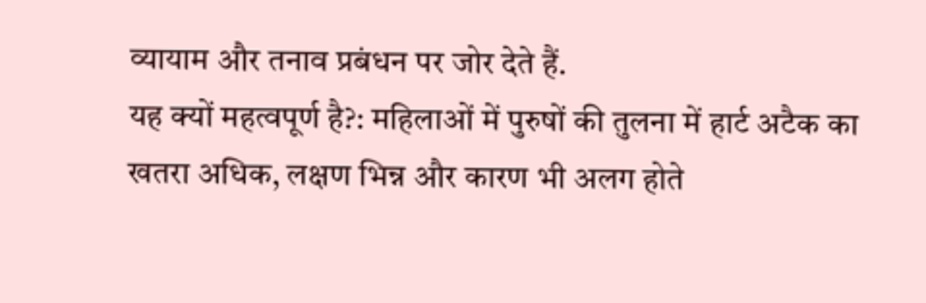व्यायाम और तनाव प्रबंधन पर जोर देते हैं.
यह क्यों महत्वपूर्ण है?: महिलाओं में पुरुषों की तुलना में हार्ट अटैक का खतरा अधिक, लक्षण भिन्न और कारण भी अलग होते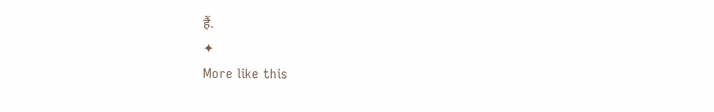हैं.
✦
More like this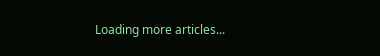Loading more articles...